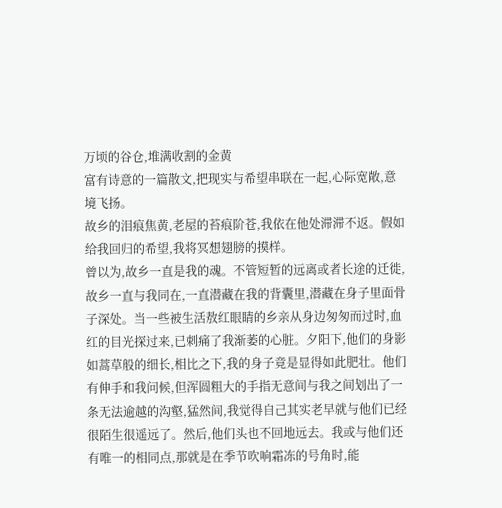万顷的谷仓,堆满收割的金黄
富有诗意的一篇散文,把现实与希望串联在一起,心际宽敞,意境飞扬。
故乡的泪痕焦黄,老屋的苔痕阶苍,我依在他处滞滞不返。假如给我回归的希望,我将冥想翅膀的摸样。
曾以为,故乡一直是我的魂。不管短暂的远离或者长途的迁徙,故乡一直与我同在,一直潜藏在我的背囊里,潜藏在身子里面骨子深处。当一些被生活敖红眼睛的乡亲从身边匆匆而过时,血红的目光探过来,已刺痛了我渐萎的心脏。夕阳下,他们的身影如蒿草般的细长,相比之下,我的身子竟是显得如此肥壮。他们有伸手和我问候,但浑圆粗大的手指无意间与我之间划出了一条无法逾越的沟壑,猛然间,我觉得自己其实老早就与他们已经很陌生很遥远了。然后,他们头也不回地远去。我或与他们还有唯一的相同点,那就是在季节吹响霜冻的号角时,能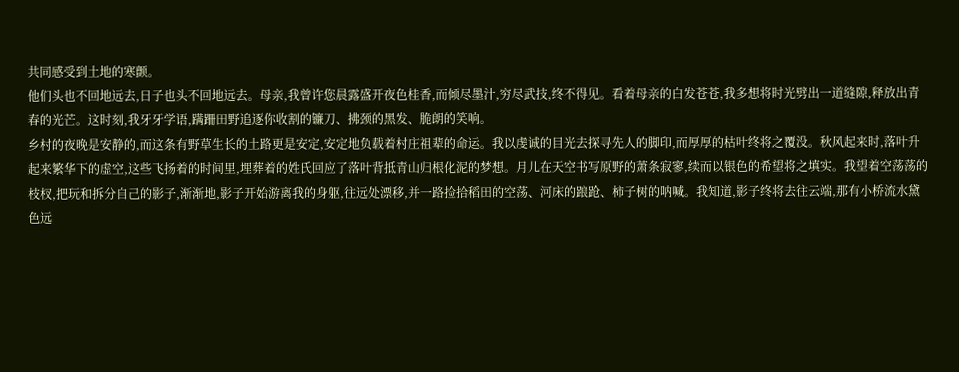共同感受到土地的寒颤。
他们头也不回地远去,日子也头不回地远去。母亲,我曾许您晨露盛开夜色桂香,而倾尽墨汁,穷尽武技,终不得见。看着母亲的白发苍苍,我多想将时光劈出一道缝隙,释放出青春的光芒。这时刻,我牙牙学语,蹒跚田野追逐你收割的镰刀、拂颈的黑发、脆朗的笑响。
乡村的夜晚是安静的,而这条有野草生长的土路更是安定,安定地负载着村庄祖辈的命运。我以虔诚的目光去探寻先人的脚印,而厚厚的枯叶终将之覆没。秋风起来时,落叶升起来繁华下的虚空,这些飞扬着的时间里,埋葬着的姓氏回应了落叶背抵青山归根化泥的梦想。月儿在天空书写原野的萧条寂寥,续而以银色的希望将之填实。我望着空荡荡的枝杈,把玩和拆分自己的影子,渐渐地,影子开始游离我的身躯,往远处漂移,并一路捡拾稻田的空荡、河床的踉跄、柿子树的呐喊。我知道,影子终将去往云端,那有小桥流水黛色远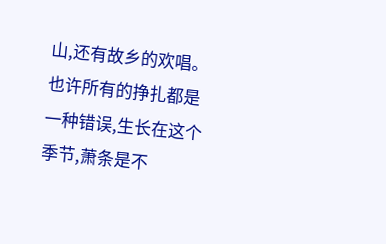山,还有故乡的欢唱。
也许所有的挣扎都是一种错误,生长在这个季节,萧条是不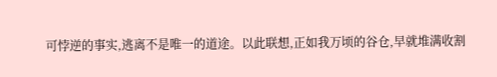可悖逆的事实,逃离不是唯一的道途。以此联想,正如我万顷的谷仓,早就堆满收割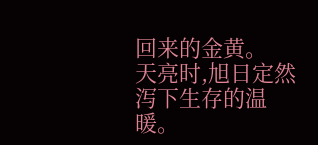回来的金黄。
天亮时,旭日定然泻下生存的温暖。